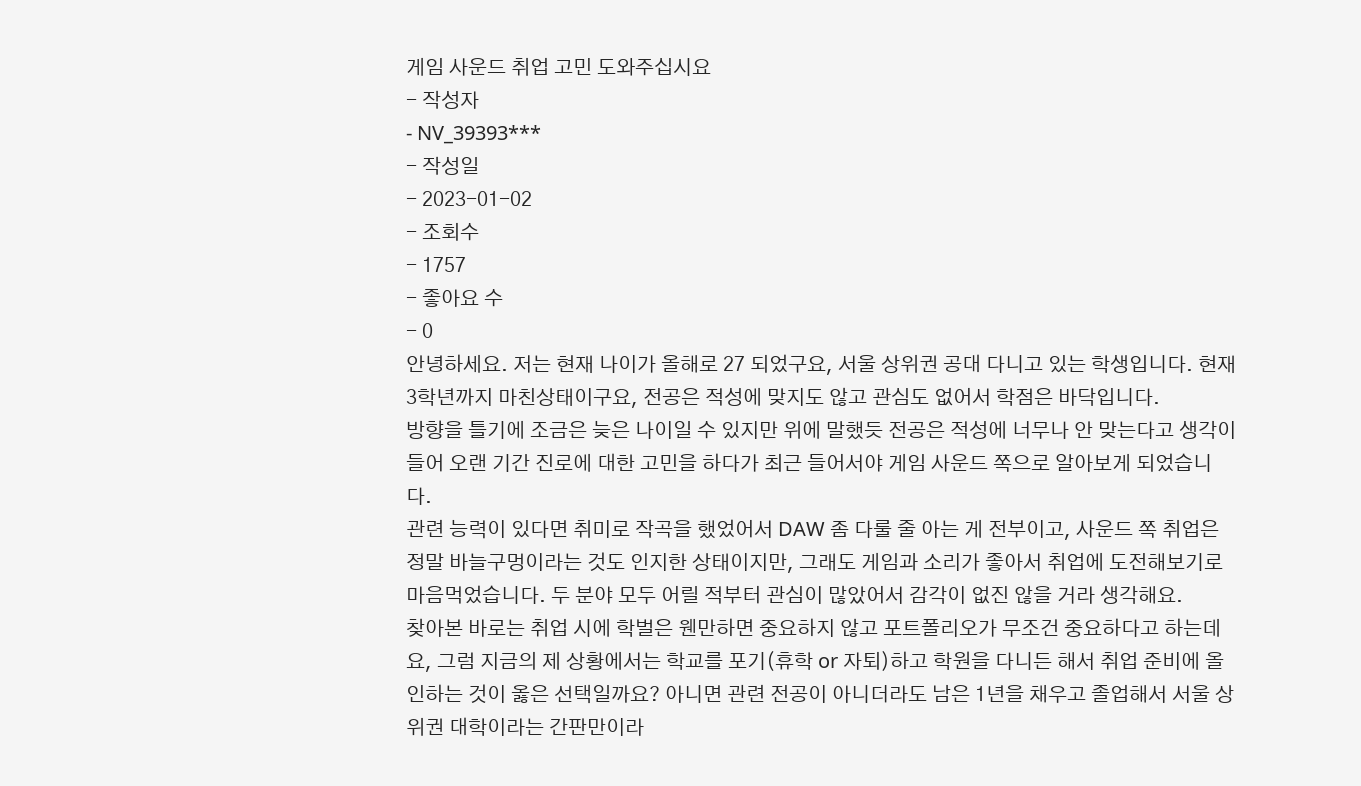게임 사운드 취업 고민 도와주십시요
- 작성자
- NV_39393***
- 작성일
- 2023-01-02
- 조회수
- 1757
- 좋아요 수
- 0
안녕하세요. 저는 현재 나이가 올해로 27 되었구요, 서울 상위권 공대 다니고 있는 학생입니다. 현재 3학년까지 마친상태이구요, 전공은 적성에 맞지도 않고 관심도 없어서 학점은 바닥입니다.
방향을 틀기에 조금은 늦은 나이일 수 있지만 위에 말했듯 전공은 적성에 너무나 안 맞는다고 생각이 들어 오랜 기간 진로에 대한 고민을 하다가 최근 들어서야 게임 사운드 쪽으로 알아보게 되었습니다.
관련 능력이 있다면 취미로 작곡을 했었어서 DAW 좀 다룰 줄 아는 게 전부이고, 사운드 쪽 취업은 정말 바늘구멍이라는 것도 인지한 상태이지만, 그래도 게임과 소리가 좋아서 취업에 도전해보기로 마음먹었습니다. 두 분야 모두 어릴 적부터 관심이 많았어서 감각이 없진 않을 거라 생각해요.
찾아본 바로는 취업 시에 학벌은 웬만하면 중요하지 않고 포트폴리오가 무조건 중요하다고 하는데요, 그럼 지금의 제 상황에서는 학교를 포기(휴학 or 자퇴)하고 학원을 다니든 해서 취업 준비에 올인하는 것이 옳은 선택일까요? 아니면 관련 전공이 아니더라도 남은 1년을 채우고 졸업해서 서울 상위권 대학이라는 간판만이라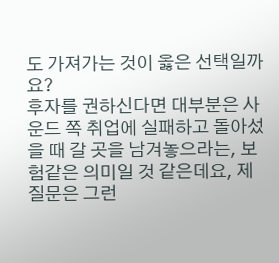도 가져가는 것이 옳은 선택일까요?
후자를 권하신다면 대부분은 사운드 쪽 취업에 실패하고 돌아섰을 때 갈 곳을 남겨놓으라는, 보험같은 의미일 것 같은데요, 제 질문은 그런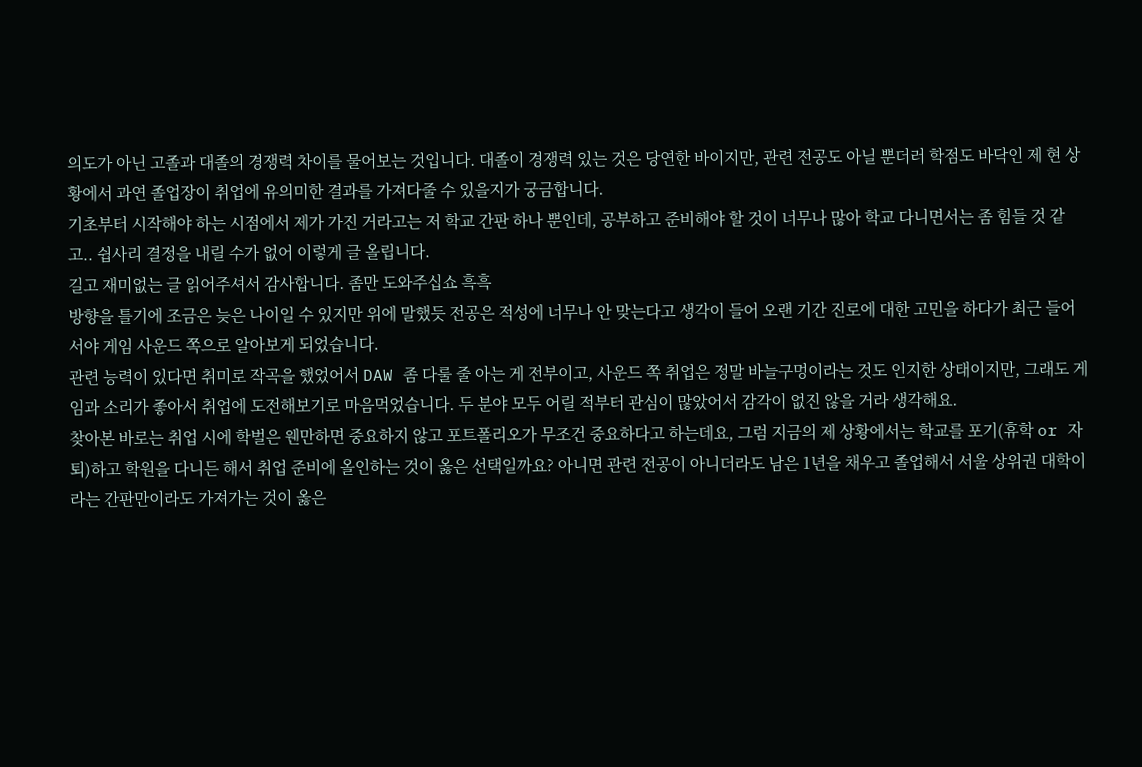의도가 아닌 고졸과 대졸의 경쟁력 차이를 물어보는 것입니다. 대졸이 경쟁력 있는 것은 당연한 바이지만, 관련 전공도 아닐 뿐더러 학점도 바닥인 제 현 상황에서 과연 졸업장이 취업에 유의미한 결과를 가져다줄 수 있을지가 궁금합니다.
기초부터 시작해야 하는 시점에서 제가 가진 거라고는 저 학교 간판 하나 뿐인데, 공부하고 준비해야 할 것이 너무나 많아 학교 다니면서는 좀 힘들 것 같고.. 쉽사리 결정을 내릴 수가 없어 이렇게 글 올립니다.
길고 재미없는 글 읽어주셔서 감사합니다. 좀만 도와주십쇼 흑흑
방향을 틀기에 조금은 늦은 나이일 수 있지만 위에 말했듯 전공은 적성에 너무나 안 맞는다고 생각이 들어 오랜 기간 진로에 대한 고민을 하다가 최근 들어서야 게임 사운드 쪽으로 알아보게 되었습니다.
관련 능력이 있다면 취미로 작곡을 했었어서 DAW 좀 다룰 줄 아는 게 전부이고, 사운드 쪽 취업은 정말 바늘구멍이라는 것도 인지한 상태이지만, 그래도 게임과 소리가 좋아서 취업에 도전해보기로 마음먹었습니다. 두 분야 모두 어릴 적부터 관심이 많았어서 감각이 없진 않을 거라 생각해요.
찾아본 바로는 취업 시에 학벌은 웬만하면 중요하지 않고 포트폴리오가 무조건 중요하다고 하는데요, 그럼 지금의 제 상황에서는 학교를 포기(휴학 or 자퇴)하고 학원을 다니든 해서 취업 준비에 올인하는 것이 옳은 선택일까요? 아니면 관련 전공이 아니더라도 남은 1년을 채우고 졸업해서 서울 상위권 대학이라는 간판만이라도 가져가는 것이 옳은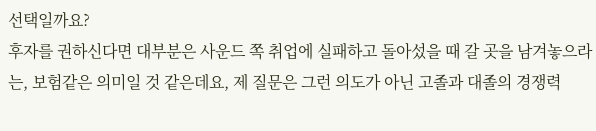선택일까요?
후자를 권하신다면 대부분은 사운드 쪽 취업에 실패하고 돌아섰을 때 갈 곳을 남겨놓으라는, 보험같은 의미일 것 같은데요, 제 질문은 그런 의도가 아닌 고졸과 대졸의 경쟁력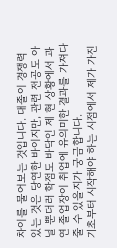차이를 물어보는 것입니다. 대졸이 경쟁력 있는 것은 당연한 바이지만, 관련 전공도 아닐 뿐더러 학점도 바닥인 제 현 상황에서 과연 졸업장이 취업에 유의미한 결과를 가져다줄 수 있을지가 궁금합니다.
기초부터 시작해야 하는 시점에서 제가 가진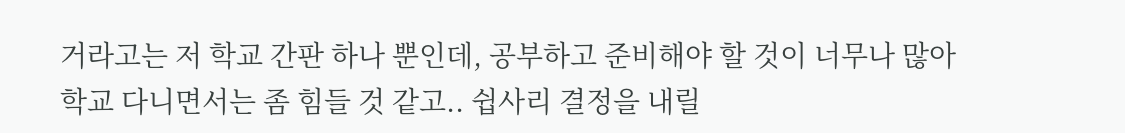거라고는 저 학교 간판 하나 뿐인데, 공부하고 준비해야 할 것이 너무나 많아 학교 다니면서는 좀 힘들 것 같고.. 쉽사리 결정을 내릴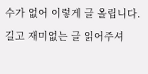수가 없어 이렇게 글 올립니다.
길고 재미없는 글 읽어주셔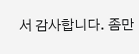서 감사합니다. 좀만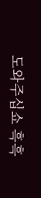도와주십쇼 흑흑